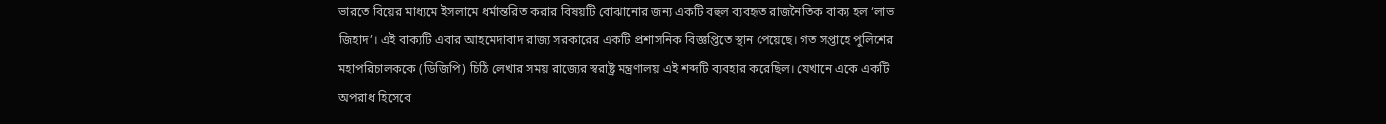ভারতে বিয়ের মাধ্যমে ইসলামে ধর্মান্তরিত করার বিষয়টি বোঝানোর জন্য একটি বহুল ব্যবহৃত রাজনৈতিক বাক্য হল ‘লাভ জিহাদ’। এই বাক্যটি এবার আহমেদাবাদ রাজ্য সরকারের একটি প্রশাসনিক বিজ্ঞপ্তিতে স্থান পেয়েছে। গত সপ্তাহে পুলিশের মহাপরিচালককে (ডিজিপি) চিঠি লেখার সময় রাজ্যের স্বরাষ্ট্র মন্ত্রণালয় এই শব্দটি ব্যবহার করেছিল। যেখানে একে একটি অপরাধ হিসেবে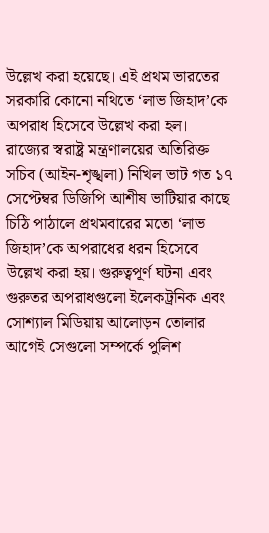উল্লেখ করা হয়েছে। এই প্রথম ভারতের সরকারি কোনো নথিতে ‘লাভ জিহাদ’কে অপরাধ হিসেবে উল্লেখ করা হল।
রাজ্যের স্বরাষ্ট্র মন্ত্রণালয়ের অতিরিক্ত সচিব (আইন-শৃঙ্খলা) নিখিল ভাট গত ১৭ সেপ্টেম্বর ডিজিপি আশীষ ভাটিয়ার কাছে চিঠি পাঠালে প্রথমবারের মতো ‘লাভ জিহাদ’কে অপরাধের ধরন হিসেবে উল্লেখ করা হয়। গুরুত্বপূর্ণ ঘটনা এবং গুরুতর অপরাধগুলো ইলেকট্রনিক এবং সোশ্যাল মিডিয়ায় আলোড়ন তোলার আগেই সেগুলো সম্পর্কে পুলিশ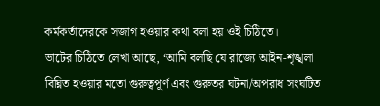কর্মকর্তাদেরকে সজাগ হওয়ার কথা বলা হয় ওই চিঠিতে।
ভাটের চিঠিতে লেখা আছে, ‘আমি বলছি যে রাজ্যে আইন-শৃঙ্খলা বিঘ্নিত হওয়ার মতো গুরুত্বপূর্ণ এবং গুরুতর ঘটনা/অপরাধ সংঘটিত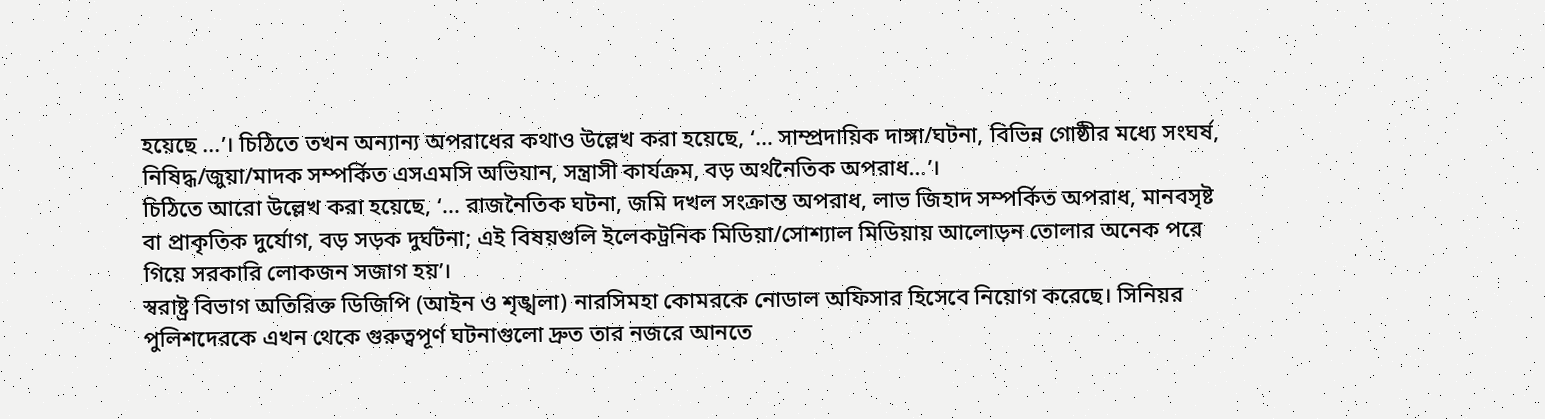হয়েছে ...’। চিঠিতে তখন অন্যান্য অপরাধের কথাও উল্লেখ করা হয়েছে, ‘… সাম্প্রদায়িক দাঙ্গা/ঘটনা, বিভিন্ন গোষ্ঠীর মধ্যে সংঘর্ষ, নিষিদ্ধ/জুয়া/মাদক সম্পর্কিত এসএমসি অভিযান, সন্ত্রাসী কার্যক্রম, বড় অর্থনৈতিক অপরাধ…’।
চিঠিতে আরো উল্লেখ করা হয়েছে, ‘... রাজনৈতিক ঘটনা, জমি দখল সংক্রান্ত অপরাধ, লাভ জিহাদ সম্পর্কিত অপরাধ, মানবসৃষ্ট বা প্রাকৃতিক দুর্যোগ, বড় সড়ক দুর্ঘটনা; এই বিষয়গুলি ইলেকট্রনিক মিডিয়া/সোশ্যাল মিডিয়ায় আলোড়ন তোলার অনেক পরে গিয়ে সরকারি লোকজন সজাগ হয়’।
স্বরাষ্ট্র বিভাগ অতিরিক্ত ডিজিপি (আইন ও শৃঙ্খলা) নারসিমহা কোমরকে নোডাল অফিসার হিসেবে নিয়োগ করেছে। সিনিয়র পুলিশদেরকে এখন থেকে গুরুত্বপূর্ণ ঘটনাগুলো দ্রুত তার নজরে আনতে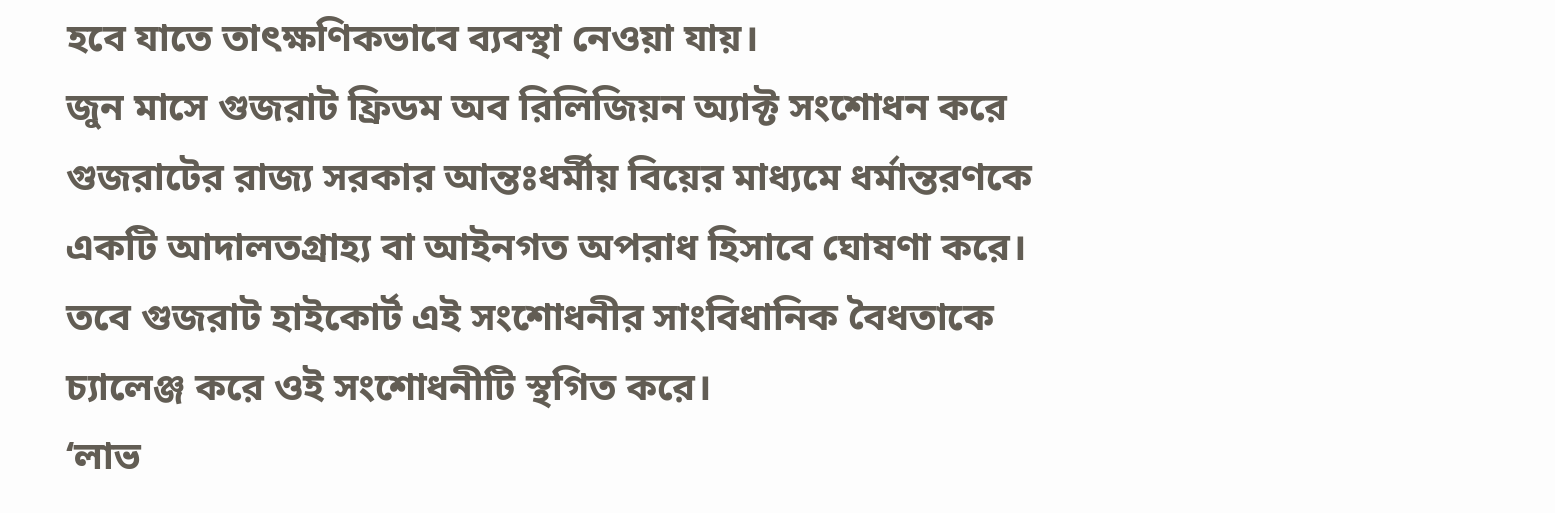হবে যাতে তাৎক্ষণিকভাবে ব্যবস্থা নেওয়া যায়।
জুন মাসে গুজরাট ফ্রিডম অব রিলিজিয়ন অ্যাক্ট সংশোধন করে গুজরাটের রাজ্য সরকার আন্তঃধর্মীয় বিয়ের মাধ্যমে ধর্মান্তরণকে একটি আদালতগ্রাহ্য বা আইনগত অপরাধ হিসাবে ঘোষণা করে। তবে গুজরাট হাইকোর্ট এই সংশোধনীর সাংবিধানিক বৈধতাকে চ্যালেঞ্জ করে ওই সংশোধনীটি স্থগিত করে।
‘লাভ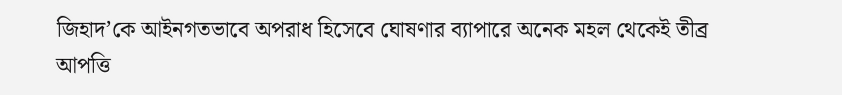জিহাদ’কে আইনগতভাবে অপরাধ হিসেবে ঘোষণার ব্যাপারে অনেক মহল থেকেই তীব্র আপত্তি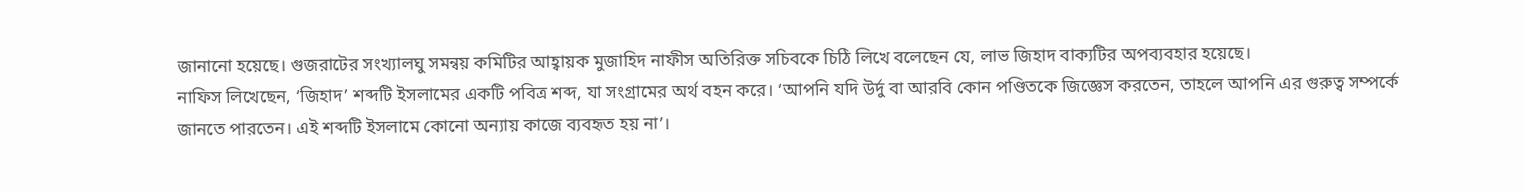জানানো হয়েছে। গুজরাটের সংখ্যালঘু সমন্বয় কমিটির আহ্বায়ক মুজাহিদ নাফীস অতিরিক্ত সচিবকে চিঠি লিখে বলেছেন যে, লাভ জিহাদ বাক্যটির অপব্যবহার হয়েছে।
নাফিস লিখেছেন, ‘জিহাদ’ শব্দটি ইসলামের একটি পবিত্র শব্দ, যা সংগ্রামের অর্থ বহন করে। ‘আপনি যদি উর্দু বা আরবি কোন পণ্ডিতকে জিজ্ঞেস করতেন, তাহলে আপনি এর গুরুত্ব সম্পর্কে জানতে পারতেন। এই শব্দটি ইসলামে কোনো অন্যায় কাজে ব্যবহৃত হয় না’।